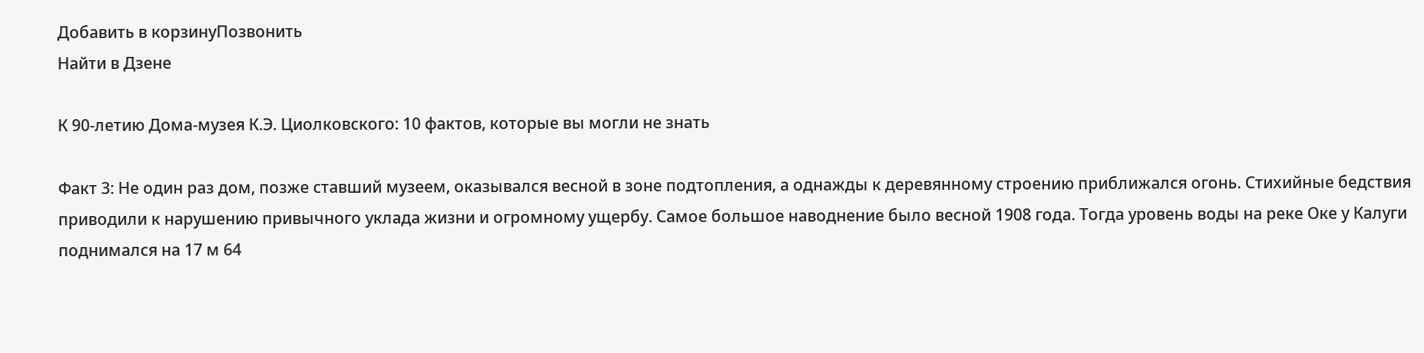Добавить в корзинуПозвонить
Найти в Дзене

К 90-летию Дома-музея К.Э. Циолковского: 10 фактов, которые вы могли не знать

Факт 3: Не один раз дом, позже ставший музеем, оказывался весной в зоне подтопления, а однажды к деревянному строению приближался огонь. Стихийные бедствия приводили к нарушению привычного уклада жизни и огромному ущербу. Самое большое наводнение было весной 1908 года. Тогда уровень воды на реке Оке у Калуги поднимался на 17 м 64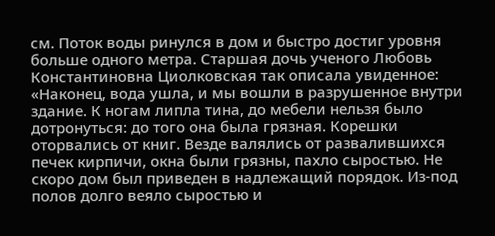см. Поток воды ринулся в дом и быстро достиг уровня больше одного метра. Старшая дочь ученого Любовь Константиновна Циолковская так описала увиденное: «Наконец, вода ушла, и мы вошли в разрушенное внутри здание. К ногам липла тина, до мебели нельзя было дотронуться: до того она была грязная. Корешки оторвались от книг. Везде валялись от развалившихся печек кирпичи, окна были грязны, пахло сыростью. Не скоро дом был приведен в надлежащий порядок. Из-под полов долго веяло сыростью и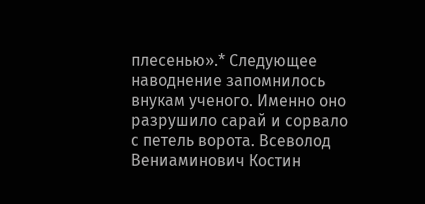плесенью».* Следующее наводнение запомнилось внукам ученого. Именно оно разрушило сарай и сорвало с петель ворота. Всеволод Вениаминович Костин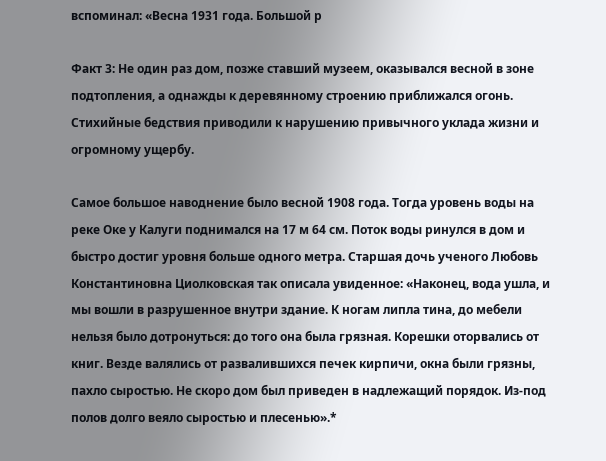вспоминал: «Весна 1931 года. Большой р

Факт 3: Не один раз дом, позже ставший музеем, оказывался весной в зоне подтопления, а однажды к деревянному строению приближался огонь. Стихийные бедствия приводили к нарушению привычного уклада жизни и огромному ущербу.

Самое большое наводнение было весной 1908 года. Тогда уровень воды на реке Оке у Калуги поднимался на 17 м 64 см. Поток воды ринулся в дом и быстро достиг уровня больше одного метра. Старшая дочь ученого Любовь Константиновна Циолковская так описала увиденное: «Наконец, вода ушла, и мы вошли в разрушенное внутри здание. К ногам липла тина, до мебели нельзя было дотронуться: до того она была грязная. Корешки оторвались от книг. Везде валялись от развалившихся печек кирпичи, окна были грязны, пахло сыростью. Не скоро дом был приведен в надлежащий порядок. Из-под полов долго веяло сыростью и плесенью».*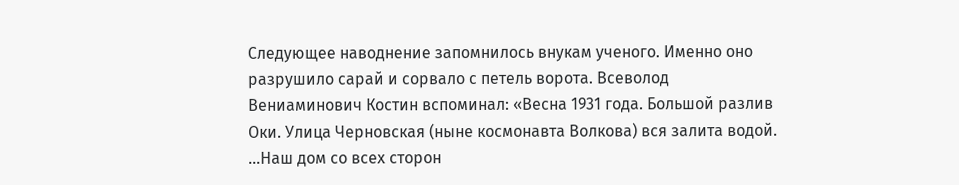Следующее наводнение запомнилось внукам ученого. Именно оно разрушило сарай и сорвало с петель ворота. Всеволод Вениаминович Костин вспоминал: «Весна 1931 года. Большой разлив Оки. Улица Черновская (ныне космонавта Волкова) вся залита водой. …Наш дом со всех сторон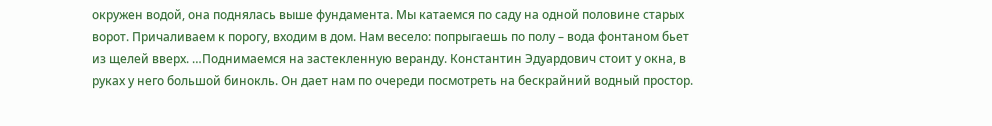окружен водой, она поднялась выше фундамента. Мы катаемся по саду на одной половине старых ворот. Причаливаем к порогу, входим в дом. Нам весело: попрыгаешь по полу – вода фонтаном бьет из щелей вверх. …Поднимаемся на застекленную веранду. Константин Эдуардович стоит у окна, в руках у него большой бинокль. Он дает нам по очереди посмотреть на бескрайний водный простор.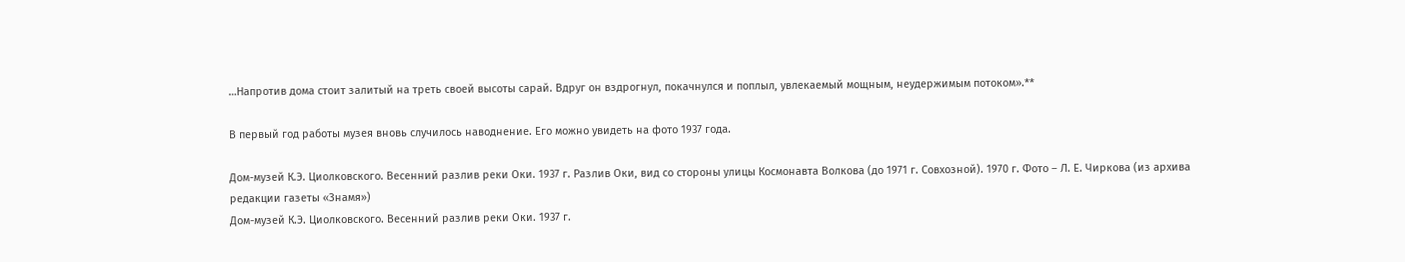…Напротив дома стоит залитый на треть своей высоты сарай. Вдруг он вздрогнул, покачнулся и поплыл, увлекаемый мощным, неудержимым потоком».**

В первый год работы музея вновь случилось наводнение. Его можно увидеть на фото 1937 года.

Дом-музей К.Э. Циолковского. Весенний разлив реки Оки. 1937 г. Разлив Оки, вид со стороны улицы Космонавта Волкова (до 1971 г. Совхозной). 1970 г. Фото – Л. Е. Чиркова (из архива редакции газеты «Знамя»)
Дом-музей К.Э. Циолковского. Весенний разлив реки Оки. 1937 г.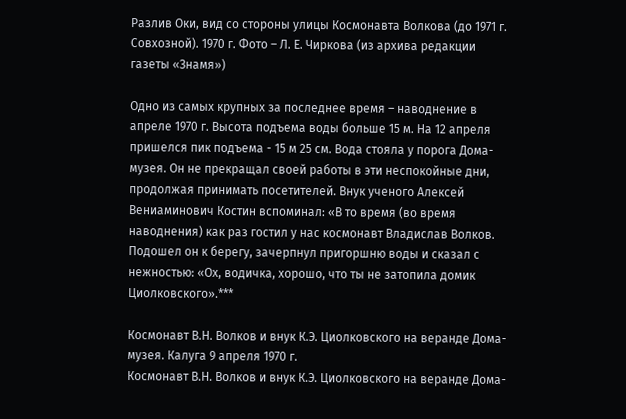Разлив Оки, вид со стороны улицы Космонавта Волкова (до 1971 г. Совхозной). 1970 г. Фото – Л. Е. Чиркова (из архива редакции газеты «Знамя»)

Одно из самых крупных за последнее время – наводнение в апреле 1970 г. Высота подъема воды больше 15 м. На 12 апреля пришелся пик подъема - 15 м 25 см. Вода стояла у порога Дома-музея. Он не прекращал своей работы в эти неспокойные дни, продолжая принимать посетителей. Внук ученого Алексей Вениаминович Костин вспоминал: «В то время (во время наводнения) как раз гостил у нас космонавт Владислав Волков. Подошел он к берегу, зачерпнул пригоршню воды и сказал с нежностью: «Ох, водичка, хорошо, что ты не затопила домик Циолковского».***

Космонавт В.Н. Волков и внук К.Э. Циолковского на веранде Дома-музея. Калуга 9 апреля 1970 г.
Космонавт В.Н. Волков и внук К.Э. Циолковского на веранде Дома-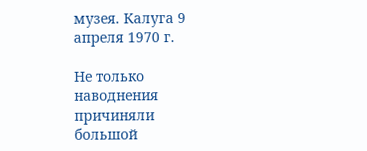музея. Калуга 9 апреля 1970 г.

Не только наводнения причиняли большой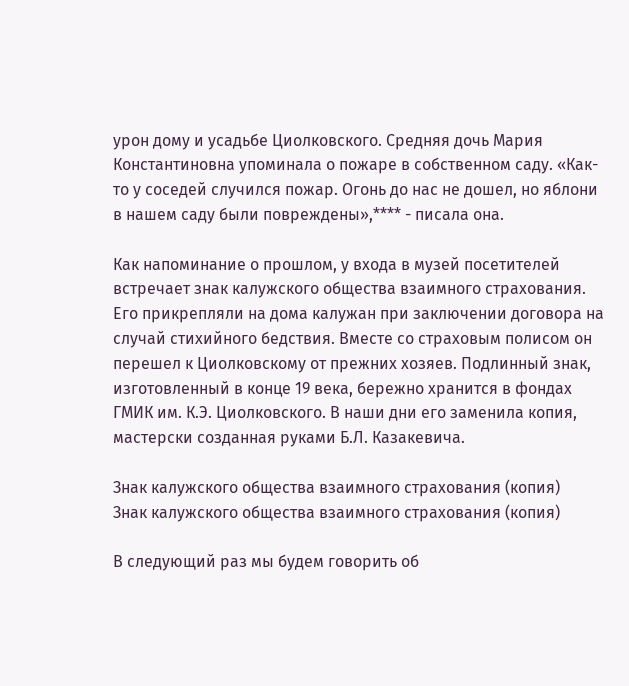урон дому и усадьбе Циолковского. Средняя дочь Мария Константиновна упоминала о пожаре в собственном саду. «Как-то у соседей случился пожар. Огонь до нас не дошел, но яблони в нашем саду были повреждены»,**** - писала она.

Как напоминание о прошлом, у входа в музей посетителей встречает знак калужского общества взаимного страхования. Его прикрепляли на дома калужан при заключении договора на случай стихийного бедствия. Вместе со страховым полисом он перешел к Циолковскому от прежних хозяев. Подлинный знак, изготовленный в конце 19 века, бережно хранится в фондах ГМИК им. К.Э. Циолковского. В наши дни его заменила копия, мастерски созданная руками Б.Л. Казакевича.

Знак калужского общества взаимного страхования (копия)
Знак калужского общества взаимного страхования (копия)

В следующий раз мы будем говорить об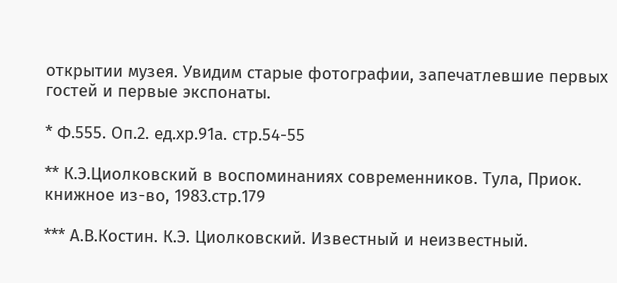открытии музея. Увидим старые фотографии, запечатлевшие первых гостей и первые экспонаты.

* Ф.555. Оп.2. ед.хр.91а. стр.54-55

** К.Э.Циолковский в воспоминаниях современников. Тула, Приок. книжное из-во, 1983.стр.179

*** А.В.Костин. К.Э. Циолковский. Известный и неизвестный.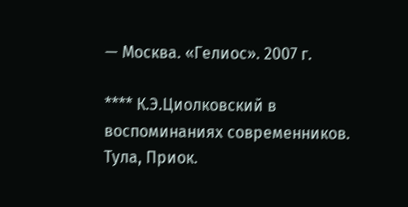— Москва. «Гелиос». 2007 г.

**** К.Э.Циолковский в воспоминаниях современников. Тула, Приок.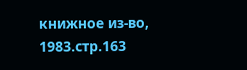книжное из-во, 1983.стр.163